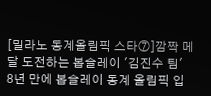[밀라노 동계올림픽 스타⑦]깜짝 메달 도전하는 봅슬레이 '김진수 팀'
8년 만에 봅슬레이 동계 올림픽 입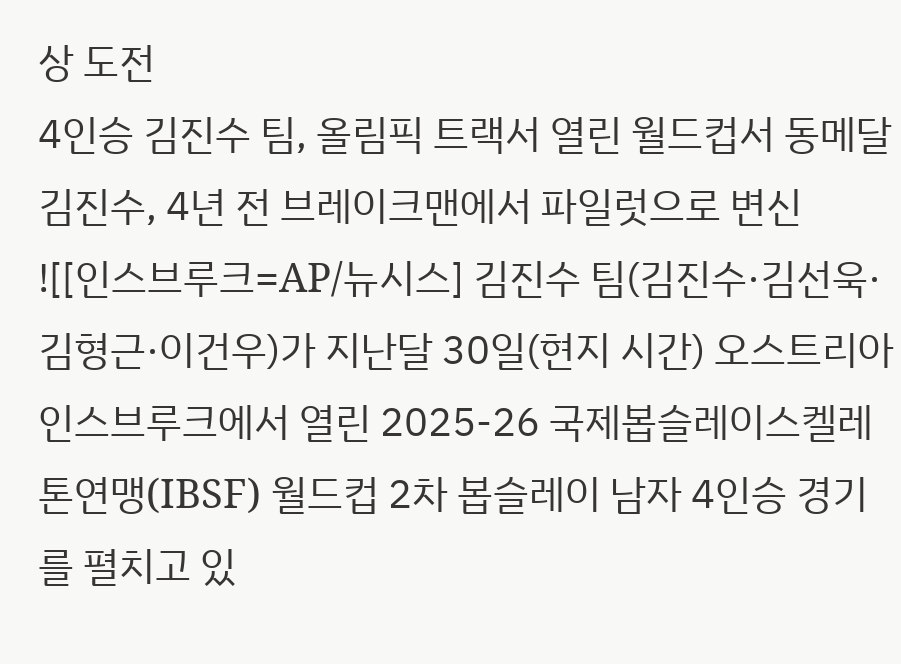상 도전
4인승 김진수 팀, 올림픽 트랙서 열린 월드컵서 동메달
김진수, 4년 전 브레이크맨에서 파일럿으로 변신
![[인스브루크=AP/뉴시스] 김진수 팀(김진수·김선욱·김형근·이건우)가 지난달 30일(현지 시간) 오스트리아 인스브루크에서 열린 2025-26 국제봅슬레이스켈레톤연맹(IBSF) 월드컵 2차 봅슬레이 남자 4인승 경기를 펼치고 있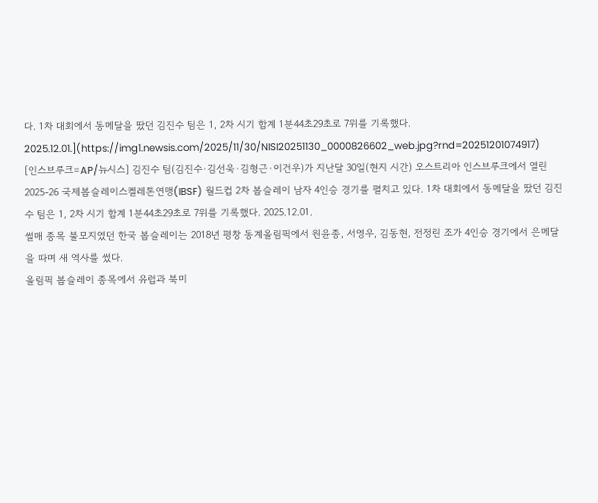다. 1차 대회에서 동메달을 땄던 김진수 팀은 1, 2차 시기 합계 1분44초29초로 7위를 기록했다. 2025.12.01.](https://img1.newsis.com/2025/11/30/NISI20251130_0000826602_web.jpg?rnd=20251201074917)
[인스브루크=AP/뉴시스] 김진수 팀(김진수·김선욱·김형근·이건우)가 지난달 30일(현지 시간) 오스트리아 인스브루크에서 열린 2025-26 국제봅슬레이스켈레톤연맹(IBSF) 월드컵 2차 봅슬레이 남자 4인승 경기를 펼치고 있다. 1차 대회에서 동메달을 땄던 김진수 팀은 1, 2차 시기 합계 1분44초29초로 7위를 기록했다. 2025.12.01.
썰매 종목 불모지였던 한국 봅슬레이는 2018년 평창 동계올림픽에서 원윤종, 서영우, 김동현, 전정린 조가 4인승 경기에서 은메달을 따며 새 역사를 썼다.
올림픽 봅슬레이 종목에서 유럽과 북미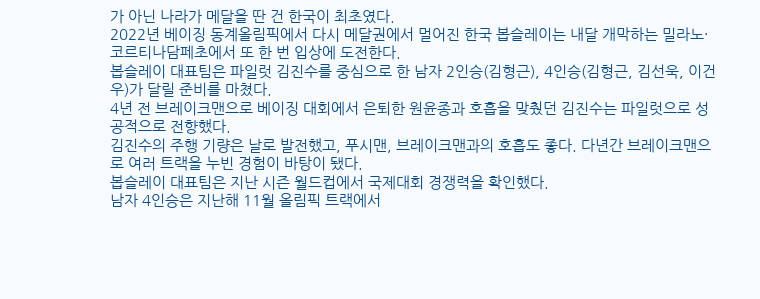가 아닌 나라가 메달을 딴 건 한국이 최초였다.
2022년 베이징 동계올림픽에서 다시 메달권에서 멀어진 한국 봅슬레이는 내달 개막하는 밀라노·코르티나담페초에서 또 한 번 입상에 도전한다.
봅슬레이 대표팀은 파일럿 김진수를 중심으로 한 남자 2인승(김형근), 4인승(김형근, 김선욱, 이건우)가 달릴 준비를 마쳤다.
4년 전 브레이크맨으로 베이징 대회에서 은퇴한 원윤종과 호흡을 맞췄던 김진수는 파일럿으로 성공적으로 전향했다.
김진수의 주행 기량은 날로 발전했고, 푸시맨, 브레이크맨과의 호흡도 좋다. 다년간 브레이크맨으로 여러 트랙을 누빈 경험이 바탕이 됐다.
봅슬레이 대표팀은 지난 시즌 월드컵에서 국제대회 경쟁력을 확인했다.
남자 4인승은 지난해 11월 올림픽 트랙에서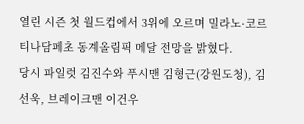열린 시즌 첫 월드컵에서 3위에 오르며 밀라노·코르티나담페초 동계올림픽 메달 전망을 밝혔다.
당시 파일럿 김진수와 푸시맨 김형근(강원도청), 김선욱, 브레이크맨 이건우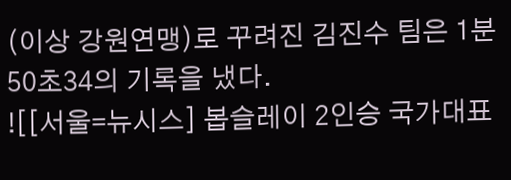(이상 강원연맹)로 꾸려진 김진수 팀은 1분50초34의 기록을 냈다.
![[서울=뉴시스] 봅슬레이 2인승 국가대표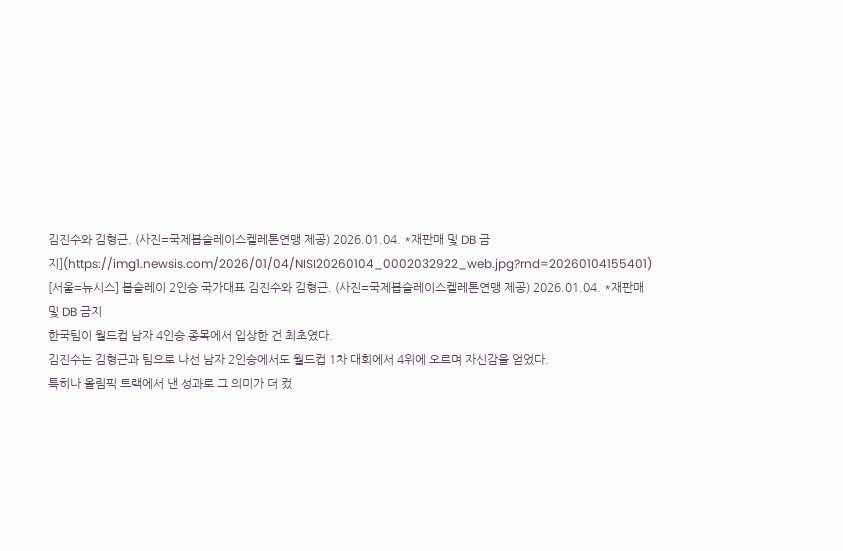김진수와 김형근. (사진=국제봅슬레이스켈레톤연맹 제공) 2026.01.04. *재판매 및 DB 금지](https://img1.newsis.com/2026/01/04/NISI20260104_0002032922_web.jpg?rnd=20260104155401)
[서울=뉴시스] 봅슬레이 2인승 국가대표 김진수와 김형근. (사진=국제봅슬레이스켈레톤연맹 제공) 2026.01.04. *재판매 및 DB 금지
한국팀이 월드컵 남자 4인승 종목에서 입상한 건 최초였다.
김진수는 김형근과 팀으로 나선 남자 2인승에서도 월드컵 1차 대회에서 4위에 오르며 자신감을 얻었다.
특히나 올림픽 트랙에서 낸 성과로 그 의미가 더 컸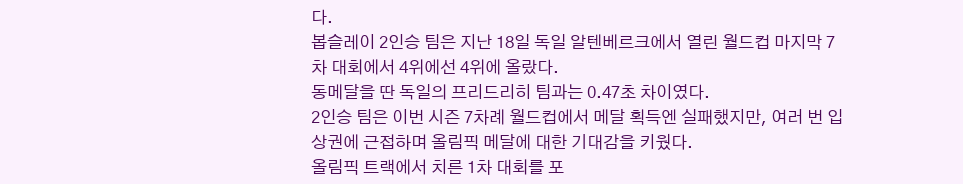다.
봅슬레이 2인승 팀은 지난 18일 독일 알텐베르크에서 열린 월드컵 마지막 7차 대회에서 4위에선 4위에 올랐다.
동메달을 딴 독일의 프리드리히 팀과는 0.47초 차이였다.
2인승 팀은 이번 시즌 7차례 월드컵에서 메달 획득엔 실패했지만, 여러 번 입상권에 근접하며 올림픽 메달에 대한 기대감을 키웠다.
올림픽 트랙에서 치른 1차 대회를 포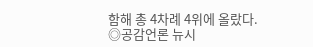함해 총 4차례 4위에 올랐다.
◎공감언론 뉴시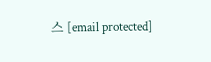스 [email protected]